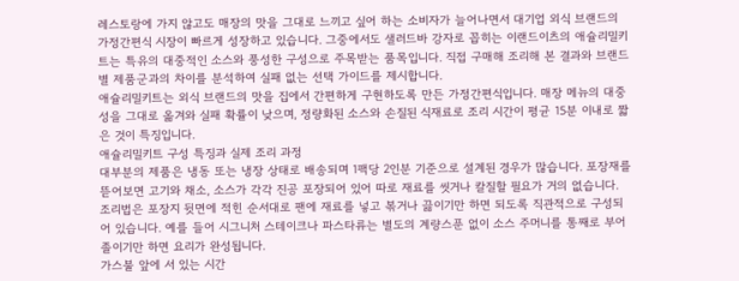레스토랑에 가지 않고도 매장의 맛을 그대로 느끼고 싶어 하는 소비자가 늘어나면서 대기업 외식 브랜드의 가정간편식 시장이 빠르게 성장하고 있습니다. 그중에서도 샐러드바 강자로 꼽히는 이랜드이츠의 애슐리밀키트는 특유의 대중적인 소스와 풍성한 구성으로 주목받는 품목입니다. 직접 구매해 조리해 본 결과와 브랜드별 제품군과의 차이를 분석하여 실패 없는 선택 가이드를 제시합니다.
애슐리밀키트는 외식 브랜드의 맛을 집에서 간편하게 구현하도록 만든 가정간편식입니다. 매장 메뉴의 대중성을 그대로 옮겨와 실패 확률이 낮으며, 정량화된 소스와 손질된 식재료로 조리 시간이 평균 15분 이내로 짧은 것이 특징입니다.
애슐리밀키트 구성 특징과 실제 조리 과정
대부분의 제품은 냉동 또는 냉장 상태로 배송되며 1팩당 2인분 기준으로 설계된 경우가 많습니다. 포장재를 뜯어보면 고기와 채소, 소스가 각각 진공 포장되어 있어 따로 재료를 씻거나 칼질할 필요가 거의 없습니다.
조리법은 포장지 뒷면에 적힌 순서대로 팬에 재료를 넣고 볶거나 끓이기만 하면 되도록 직관적으로 구성되어 있습니다. 예를 들어 시그니처 스테이크나 파스타류는 별도의 계량스푼 없이 소스 주머니를 통째로 부어 졸이기만 하면 요리가 완성됩니다.
가스불 앞에 서 있는 시간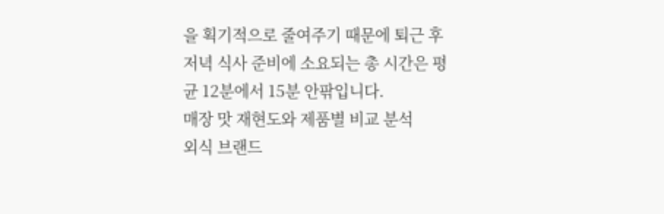을 획기적으로 줄여주기 때문에 퇴근 후 저녁 식사 준비에 소요되는 총 시간은 평균 12분에서 15분 안팎입니다.
매장 맛 재현도와 제품별 비교 분석
외식 브랜드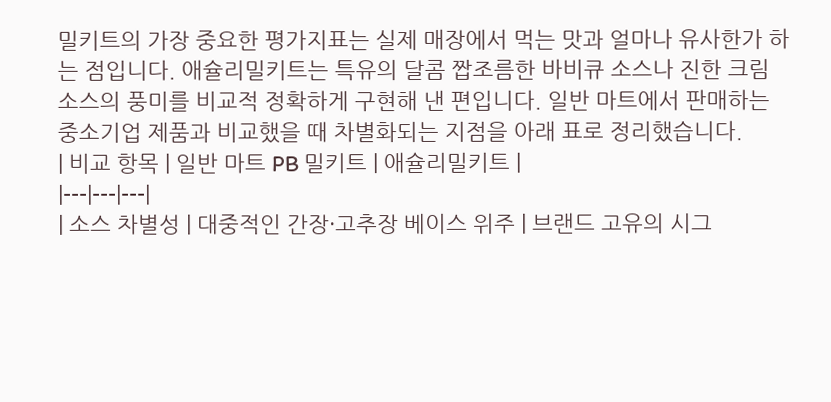밀키트의 가장 중요한 평가지표는 실제 매장에서 먹는 맛과 얼마나 유사한가 하는 점입니다. 애슐리밀키트는 특유의 달콤 짭조름한 바비큐 소스나 진한 크림 소스의 풍미를 비교적 정확하게 구현해 낸 편입니다. 일반 마트에서 판매하는 중소기업 제품과 비교했을 때 차별화되는 지점을 아래 표로 정리했습니다.
| 비교 항목 | 일반 마트 PB 밀키트 | 애슐리밀키트 |
|---|---|---|
| 소스 차별성 | 대중적인 간장·고추장 베이스 위주 | 브랜드 고유의 시그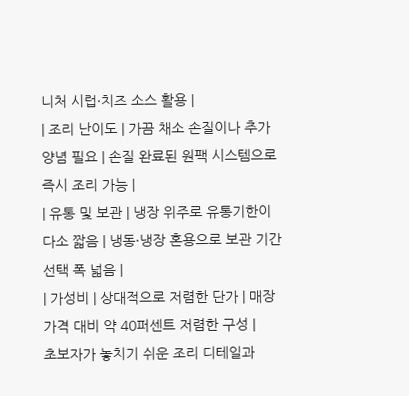니처 시럽·치즈 소스 활용 |
| 조리 난이도 | 가끔 채소 손질이나 추가 양념 필요 | 손질 완료된 원팩 시스템으로 즉시 조리 가능 |
| 유통 및 보관 | 냉장 위주로 유통기한이 다소 짧음 | 냉동·냉장 혼용으로 보관 기간 선택 폭 넓음 |
| 가성비 | 상대적으로 저렴한 단가 | 매장 가격 대비 약 40퍼센트 저렴한 구성 |
초보자가 놓치기 쉬운 조리 디테일과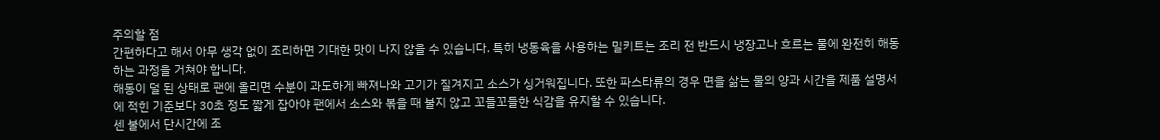주의할 점
간편하다고 해서 아무 생각 없이 조리하면 기대한 맛이 나지 않을 수 있습니다. 특히 냉동육을 사용하는 밀키트는 조리 전 반드시 냉장고나 흐르는 물에 완전히 해동하는 과정을 거쳐야 합니다.
해동이 덜 된 상태로 팬에 올리면 수분이 과도하게 빠져나와 고기가 질겨지고 소스가 싱거워집니다. 또한 파스타류의 경우 면을 삶는 물의 양과 시간을 제품 설명서에 적힌 기준보다 30초 정도 짧게 잡아야 팬에서 소스와 볶을 때 불지 않고 꼬들꼬들한 식감을 유지할 수 있습니다.
센 불에서 단시간에 조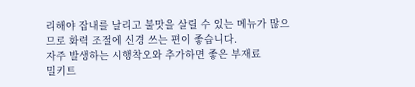리해야 잡내를 날리고 불맛을 살릴 수 있는 메뉴가 많으므로 화력 조절에 신경 쓰는 편이 좋습니다.
자주 발생하는 시행착오와 추가하면 좋은 부재료
밀키트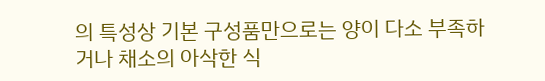의 특성상 기본 구성품만으로는 양이 다소 부족하거나 채소의 아삭한 식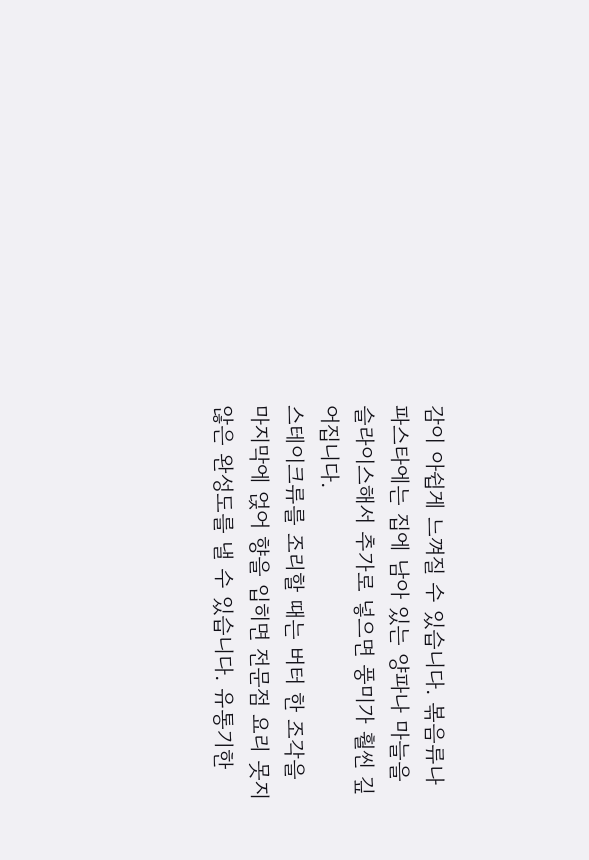감이 아쉽게 느껴질 수 있습니다. 볶음류나 파스타에는 집에 남아 있는 양파나 마늘을 슬라이스해서 추가로 넣으면 풍미가 훨씬 깊어집니다.
스테이크류를 조리할 때는 버터 한 조각을 마지막에 얹어 향을 입히면 전문점 요리 못지않은 완성도를 낼 수 있습니다. 유통기한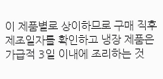이 제품별로 상이하므로 구매 직후 제조일자를 확인하고 냉장 제품은 가급적 3일 이내에 조리하는 것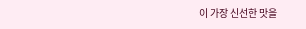이 가장 신선한 맛을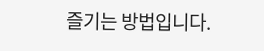즐기는 방법입니다.